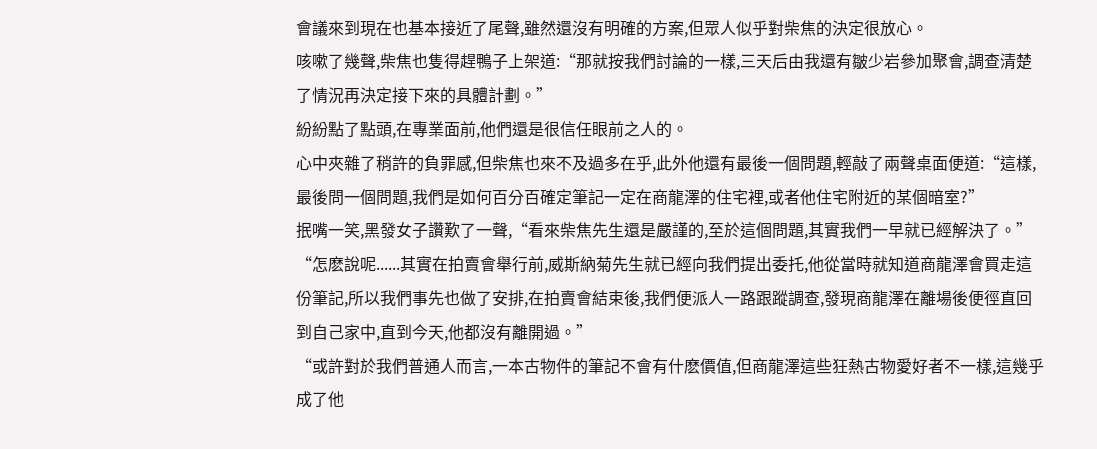會議來到現在也基本接近了尾聲,雖然還沒有明確的方案,但眾人似乎對柴焦的決定很放心。
咳嗽了幾聲,柴焦也隻得趕鴨子上架道:“那就按我們討論的一樣,三天后由我還有皺少岩參加聚會,調查清楚了情況再決定接下來的具體計劃。”
紛紛點了點頭,在專業面前,他們還是很信任眼前之人的。
心中夾雜了稍許的負罪感,但柴焦也來不及過多在乎,此外他還有最後一個問題,輕敲了兩聲桌面便道:“這樣,最後問一個問題,我們是如何百分百確定筆記一定在商龍澤的住宅裡,或者他住宅附近的某個暗室?”
抿嘴一笑,黑發女子讚歎了一聲,“看來柴焦先生還是嚴謹的,至於這個問題,其實我們一早就已經解決了。”
“怎麽說呢......其實在拍賣會舉行前,威斯納菊先生就已經向我們提出委托,他從當時就知道商龍澤會買走這份筆記,所以我們事先也做了安排,在拍賣會結束後,我們便派人一路跟蹤調查,發現商龍澤在離場後便徑直回到自己家中,直到今天,他都沒有離開過。”
“或許對於我們普通人而言,一本古物件的筆記不會有什麽價值,但商龍澤這些狂熱古物愛好者不一樣,這幾乎成了他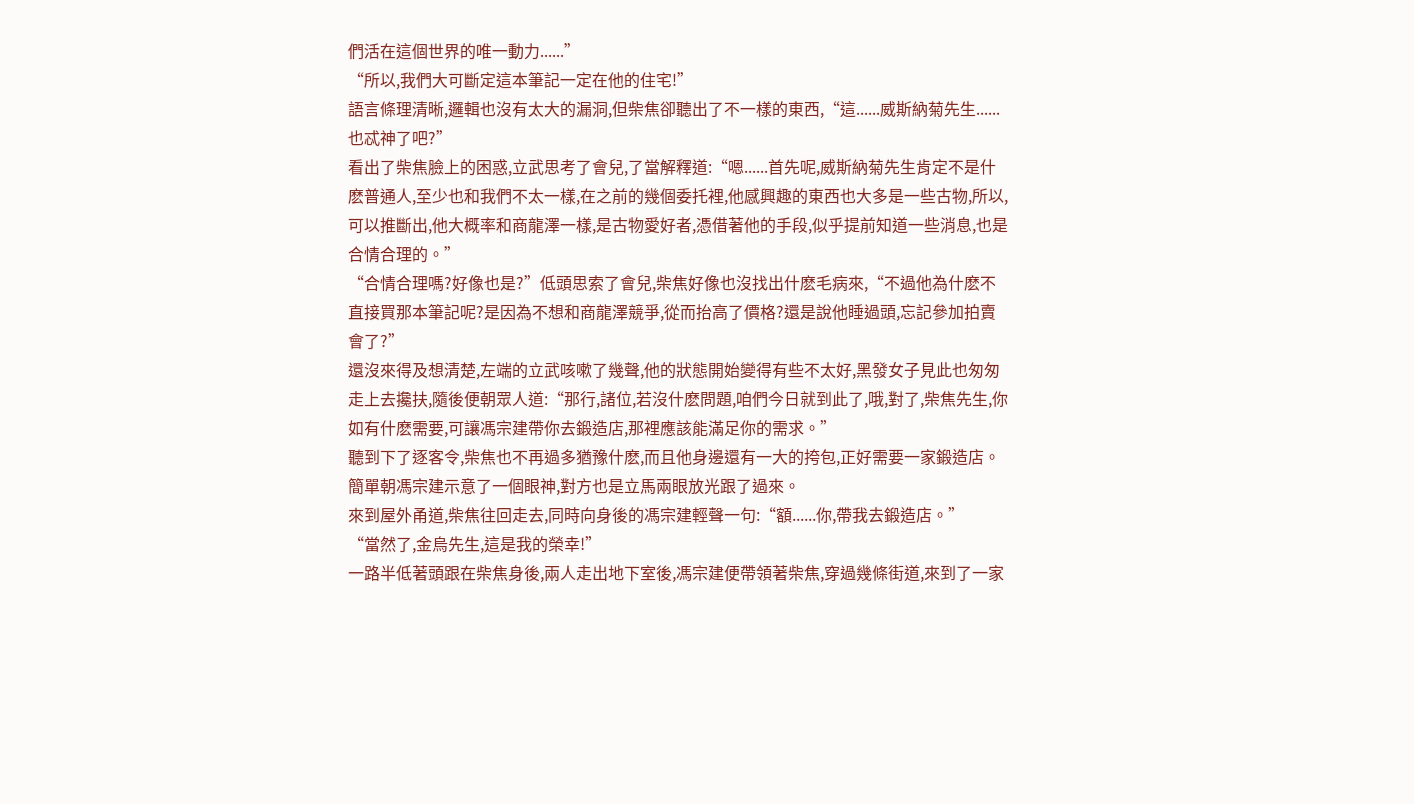們活在這個世界的唯一動力......”
“所以,我們大可斷定這本筆記一定在他的住宅!”
語言條理清晰,邏輯也沒有太大的漏洞,但柴焦卻聽出了不一樣的東西,“這......威斯納菊先生......也忒神了吧?”
看出了柴焦臉上的困惑,立武思考了會兒,了當解釋道:“嗯......首先呢,威斯納菊先生肯定不是什麽普通人,至少也和我們不太一樣,在之前的幾個委托裡,他感興趣的東西也大多是一些古物,所以,可以推斷出,他大概率和商龍澤一樣,是古物愛好者,憑借著他的手段,似乎提前知道一些消息,也是合情合理的。”
“合情合理嗎?好像也是?”低頭思索了會兒,柴焦好像也沒找出什麽毛病來,“不過他為什麽不直接買那本筆記呢?是因為不想和商龍澤競爭,從而抬高了價格?還是說他睡過頭,忘記參加拍賣會了?”
還沒來得及想清楚,左端的立武咳嗽了幾聲,他的狀態開始變得有些不太好,黑發女子見此也匆匆走上去攙扶,隨後便朝眾人道:“那行,諸位,若沒什麽問題,咱們今日就到此了,哦,對了,柴焦先生,你如有什麽需要,可讓馮宗建帶你去鍛造店,那裡應該能滿足你的需求。”
聽到下了逐客令,柴焦也不再過多猶豫什麽,而且他身邊還有一大的挎包,正好需要一家鍛造店。
簡單朝馮宗建示意了一個眼神,對方也是立馬兩眼放光跟了過來。
來到屋外甬道,柴焦往回走去,同時向身後的馮宗建輕聲一句:“額......你,帶我去鍛造店。”
“當然了,金烏先生,這是我的榮幸!”
一路半低著頭跟在柴焦身後,兩人走出地下室後,馮宗建便帶領著柴焦,穿過幾條街道,來到了一家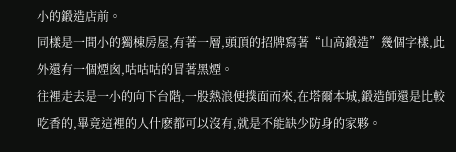小的鍛造店前。
同樣是一間小的獨棟房屋,有著一層,頭頂的招牌寫著“山高鍛造”幾個字樣,此外還有一個煙囪,咕咕咕的冒著黑煙。
往裡走去是一小的向下台階,一股熱浪便撲面而來,在塔爾本城,鍛造師還是比較吃香的,畢竟這裡的人什麽都可以沒有,就是不能缺少防身的家夥。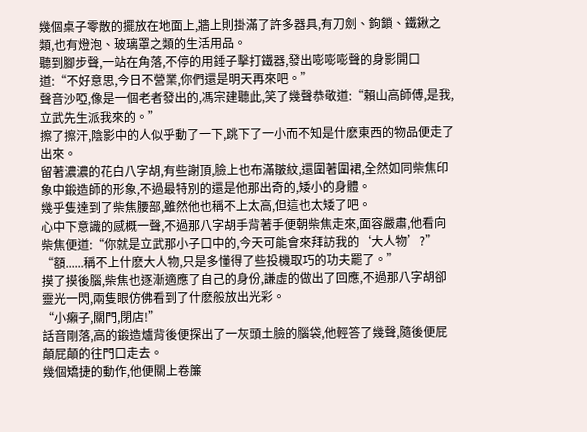幾個桌子零散的擺放在地面上,牆上則掛滿了許多器具,有刀劍、鉤鎖、鐵鍬之類,也有燈泡、玻璃罩之類的生活用品。
聽到腳步聲,一站在角落,不停的用錘子擊打鐵器,發出嘭嘭嘭聲的身影開口道:“不好意思,今日不營業,你們還是明天再來吧。”
聲音沙啞,像是一個老者發出的,馮宗建聽此,笑了幾聲恭敬道:“賴山高師傅,是我,立武先生派我來的。”
擦了擦汗,陰影中的人似乎動了一下,跳下了一小而不知是什麽東西的物品便走了出來。
留著濃濃的花白八字胡,有些謝頂,臉上也布滿皺紋,還圍著圍裙,全然如同柴焦印象中鍛造師的形象,不過最特別的還是他那出奇的,矮小的身體。
幾乎隻達到了柴焦腰部,雖然他也稱不上太高,但這也太矮了吧。
心中下意識的感概一聲,不過那八字胡手背著手便朝柴焦走來,面容嚴肅,他看向柴焦便道:“你就是立武那小子口中的,今天可能會來拜訪我的‘大人物’?”
“額......稱不上什麽大人物,只是多懂得了些投機取巧的功夫罷了。”
摸了摸後腦,柴焦也逐漸適應了自己的身份,謙虛的做出了回應,不過那八字胡卻靈光一閃,兩隻眼仿佛看到了什麽般放出光彩。
“小癩子,關門,閉店!”
話音剛落,高的鍛造爐背後便探出了一灰頭土臉的腦袋,他輕答了幾聲,隨後便屁顛屁顛的往門口走去。
幾個矯捷的動作,他便關上卷簾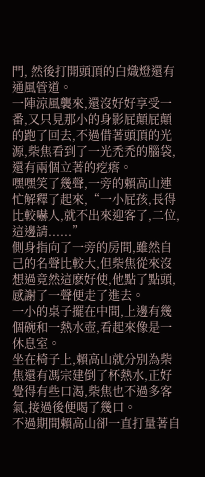門, 然後打開頭頂的白熾燈還有通風管道。
一陣涼風襲來,還沒好好享受一番,又只見那小的身影屁顛屁顛的跑了回去,不過借著頭頂的光源,柴焦看到了一光禿禿的腦袋,還有兩個立著的疙瘩。
嘿嘿笑了幾聲,一旁的賴高山連忙解釋了起來,“一小屁孩,長得比較嚇人,就不出來迎客了,二位,這邊請......”
側身指向了一旁的房間,雖然自己的名聲比較大,但柴焦從來沒想過竟然這麽好使,他點了點頭,感謝了一聲便走了進去。
一小的桌子擺在中間,上邊有幾個碗和一熱水壺,看起來像是一休息室。
坐在椅子上,賴高山就分別為柴焦還有馮宗建倒了杯熱水,正好覺得有些口渴,柴焦也不過多客氣,接過後便喝了幾口。
不過期間賴高山卻一直打量著自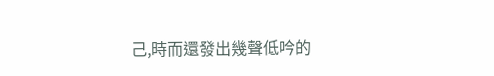己,時而還發出幾聲低吟的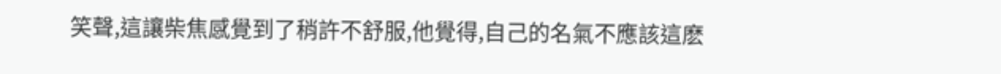笑聲,這讓柴焦感覺到了稍許不舒服,他覺得,自己的名氣不應該這麽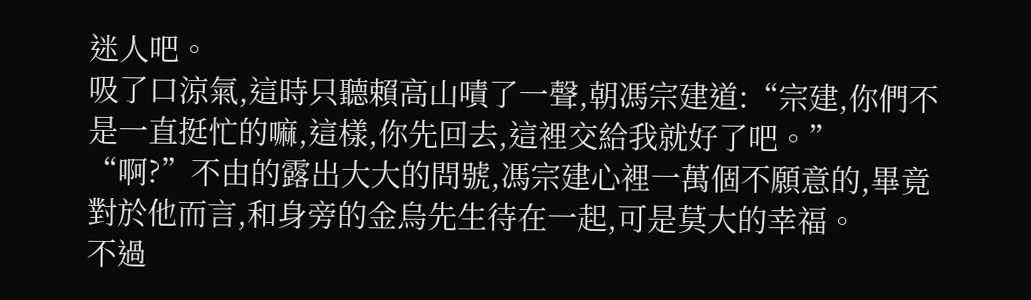迷人吧。
吸了口涼氣,這時只聽賴高山嘖了一聲,朝馮宗建道:“宗建,你們不是一直挺忙的嘛,這樣,你先回去,這裡交給我就好了吧。”
“啊?”不由的露出大大的問號,馮宗建心裡一萬個不願意的,畢竟對於他而言,和身旁的金烏先生待在一起,可是莫大的幸福。
不過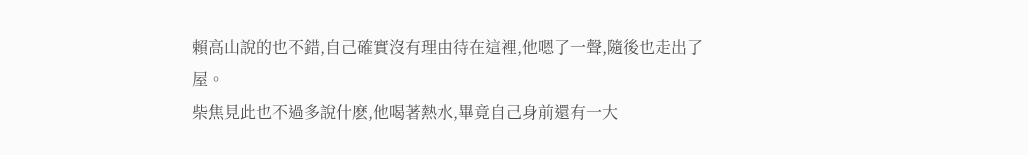賴高山說的也不錯,自己確實沒有理由待在這裡,他嗯了一聲,隨後也走出了屋。
柴焦見此也不過多說什麽,他喝著熱水,畢竟自己身前還有一大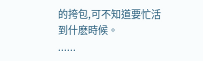的挎包,可不知道要忙活到什麽時候。
......